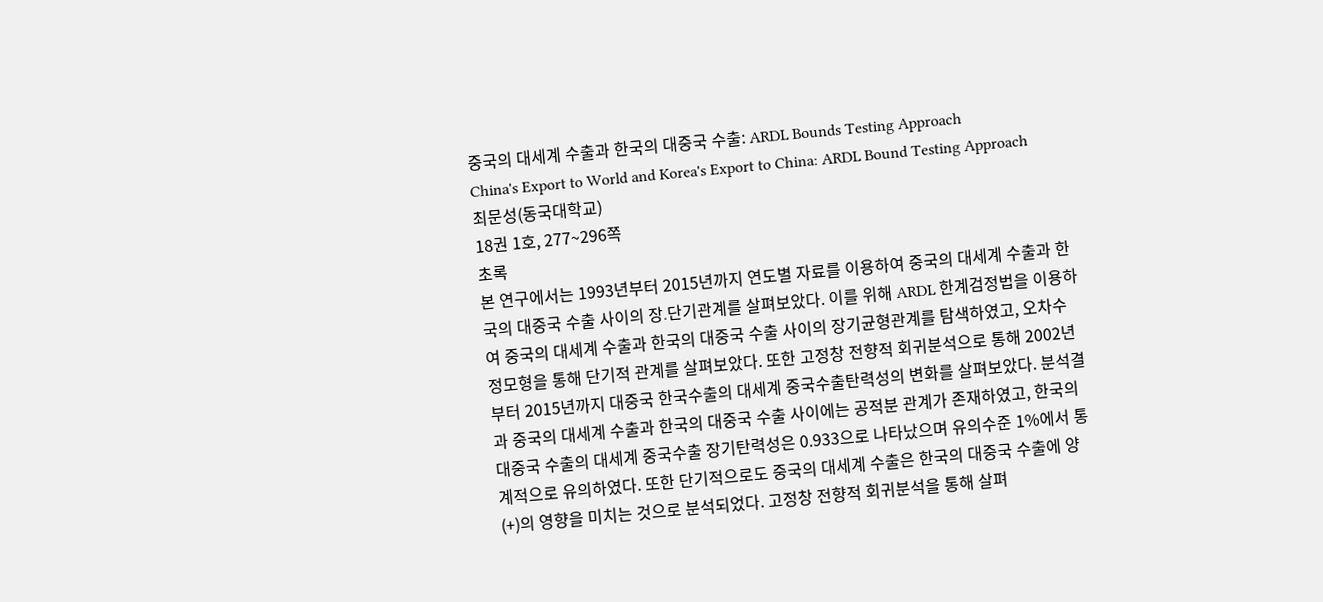중국의 대세계 수출과 한국의 대중국 수출: ARDL Bounds Testing Approach
China's Export to World and Korea's Export to China: ARDL Bound Testing Approach
최문성(동국대학교)
18권 1호, 277~296쪽
초록
본 연구에서는 1993년부터 2015년까지 연도별 자료를 이용하여 중국의 대세계 수출과 한국의 대중국 수출 사이의 장․단기관계를 살펴보았다. 이를 위해 ARDL 한계검정법을 이용하여 중국의 대세계 수출과 한국의 대중국 수출 사이의 장기균형관계를 탐색하였고, 오차수정모형을 통해 단기적 관계를 살펴보았다. 또한 고정창 전향적 회귀분석으로 통해 2002년 부터 2015년까지 대중국 한국수출의 대세계 중국수출탄력성의 변화를 살펴보았다. 분석결과 중국의 대세계 수출과 한국의 대중국 수출 사이에는 공적분 관계가 존재하였고, 한국의 대중국 수출의 대세계 중국수출 장기탄력성은 0.933으로 나타났으며 유의수준 1%에서 통계적으로 유의하였다. 또한 단기적으로도 중국의 대세계 수출은 한국의 대중국 수출에 양(+)의 영향을 미치는 것으로 분석되었다. 고정창 전향적 회귀분석을 통해 살펴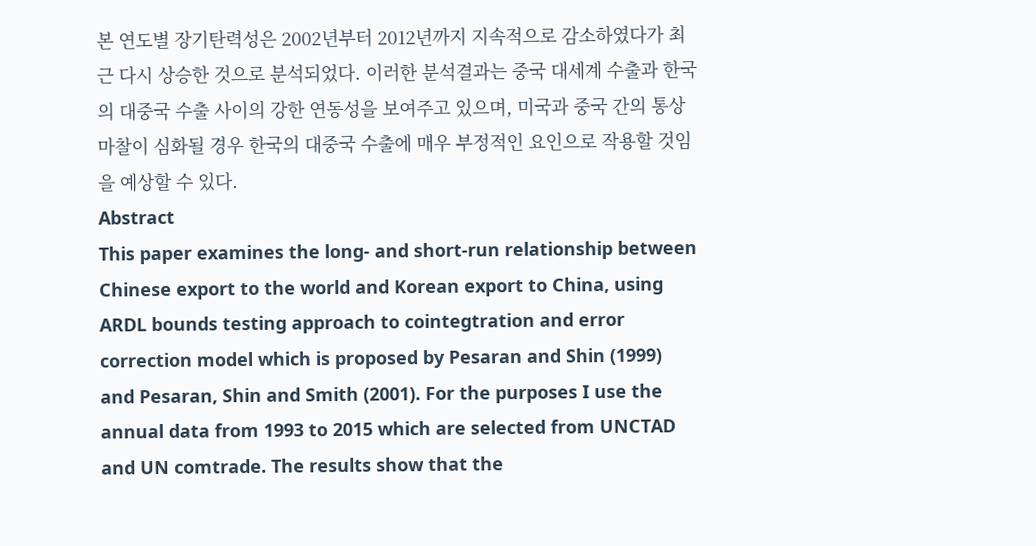본 연도별 장기탄력성은 2002년부터 2012년까지 지속적으로 감소하였다가 최근 다시 상승한 것으로 분석되었다. 이러한 분석결과는 중국 대세계 수출과 한국의 대중국 수출 사이의 강한 연동성을 보여주고 있으며, 미국과 중국 간의 통상마찰이 심화될 경우 한국의 대중국 수출에 매우 부정적인 요인으로 작용할 것임을 예상할 수 있다.
Abstract
This paper examines the long- and short-run relationship between Chinese export to the world and Korean export to China, using ARDL bounds testing approach to cointegtration and error correction model which is proposed by Pesaran and Shin (1999) and Pesaran, Shin and Smith (2001). For the purposes I use the annual data from 1993 to 2015 which are selected from UNCTAD and UN comtrade. The results show that the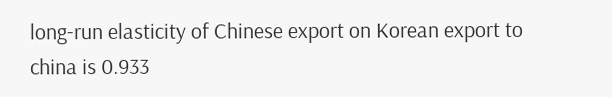long-run elasticity of Chinese export on Korean export to china is 0.933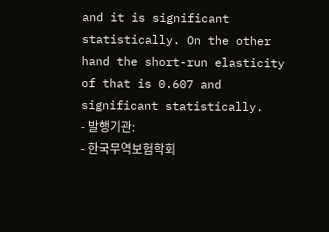and it is significant statistically. On the other hand the short-run elasticity of that is 0.607 and significant statistically.
- 발행기관:
- 한국무역보험학회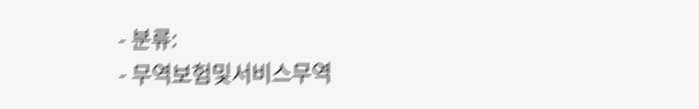- 분류:
- 무역보험및서비스무역